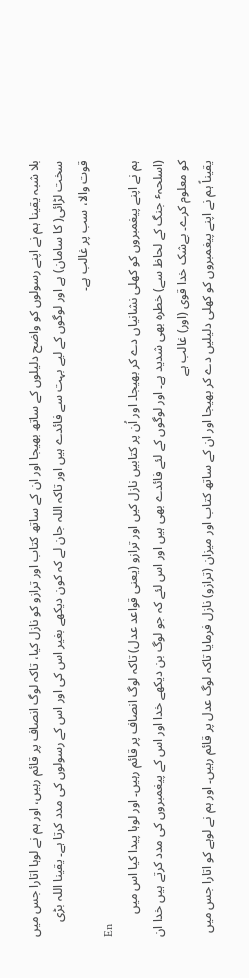بلا شبہ یقینا ہم نے اپنے رسولوں کو واضح دلیلوں کے ساتھ بھیجا اور ان کے ساتھ کتاب اور ترازو کو نازل کیا، تاکہ لوگ انصاف پر قائم رہیں، اور ہم نے لوہا اتارا جس میں سخت لڑائی( کا سامان) ہے اور لوگوں کے لیے بہت سے فائدے ہیں اور تاکہ اللہ جان لے کہ کون دیکھے بغیر اس کی اور اس کے رسولوں کی مدد کرتا ہے۔ یقینا اللہ بڑی قوت والا، سب پر غالب ہے۔
En
ہم نے اپنے پیغمبروں کو کھلی نشانیاں دے کر بھیجا۔ اور اُن پر کتابیں نازل کیں اور ترازو (یعنی قواعد عدل) تاکہ لوگ انصاف پر قائم رہیں۔ اور لوہا پیدا کیا اس میں (اسلحہٴ جنگ کے لحاظ سے) خطرہ بھی شدید ہے۔ اور لوگوں کے لئے فائدے بھی ہیں اور اس لئے کہ جو لوگ بن دیکھے خدا اور اس کے پیغمبروں کی مدد کرتے ہیں خدا ان کو معلوم کرے۔ بےشک خدا قوی (اور) غالب ہے
یقیناً ہم نے اپنے پیغمبروں کو کھلی دلیلیں دے کر بھیجا اور ان کے ساتھ کتاب اور میزان (ترازو) نازل فرمایا تاکہ لوگ عدل پر قائم رہیں۔ اور ہم نے لوہے کو اتارا جس میں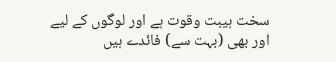سخت ہیبت وقوت ہے اور لوگوں کے لیے اور بھی (بہت سے) فائدے ہیں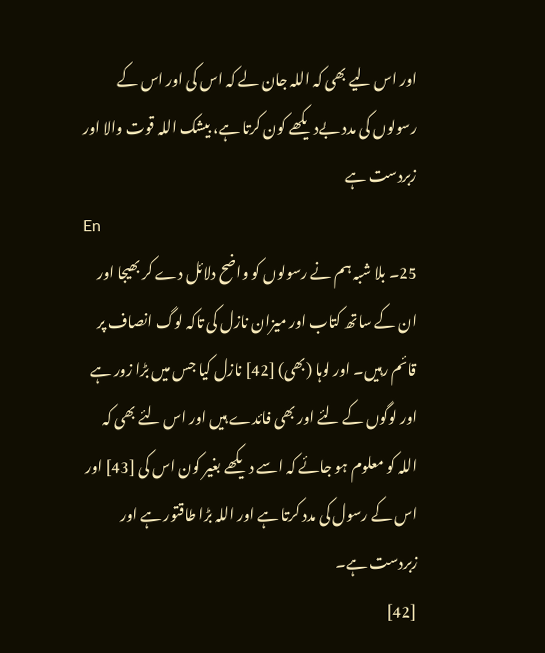اور اس لیے بھی کہ اللہ جان لے کہ اس کی اور اس کے رسولوں کی مدد بےدیکھے کون کرتا ہے، بیشک اللہ قوت والا اور زبردست ہے
En
25۔ بلا شبہ ہم نے رسولوں کو واضح دلائل دے کر بھیجا اور ان کے ساتھ کتاب اور میزان نازل کی تاکہ لوگ انصاف پر قائم رہیں۔ اور لوہا (بھی) [42] نازل کیا جس میں بڑا زور ہے اور لوگوں کے لئے اور بھی فائدے ہیں اور اس لئے بھی کہ اللہ کو معلوم ہو جائے کہ اسے دیکھے بغیر کون اس کی [43] اور اس کے رسول کی مدد کرتا ہے اور اللہ بڑا طاقتور ہے اور زبردست ہے۔
[42]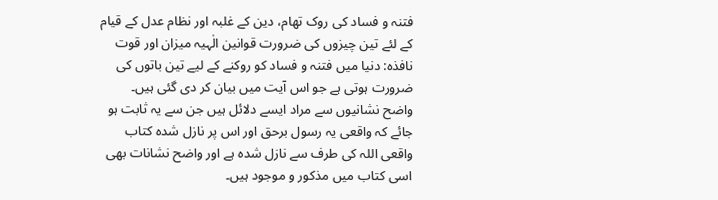فتنہ و فساد کی روک تھام، دین کے غلبہ اور نظام عدل کے قیام کے لئے تین چیزوں کی ضرورت قوانین الٰہیہ میزان اور قوت نافذہ: دنیا میں فتنہ و فساد کو روکنے کے لیے تین باتوں کی ضرورت ہوتی ہے جو اس آیت میں بیان کر دی گئی ہیں۔ واضح نشانیوں سے مراد ایسے دلائل ہیں جن سے یہ ثابت ہو جائے کہ واقعی یہ رسول برحق اور اس پر نازل شدہ کتاب واقعی اللہ کی طرف سے نازل شدہ ہے اور واضح نشانات بھی اسی کتاب میں مذکور و موجود ہیں۔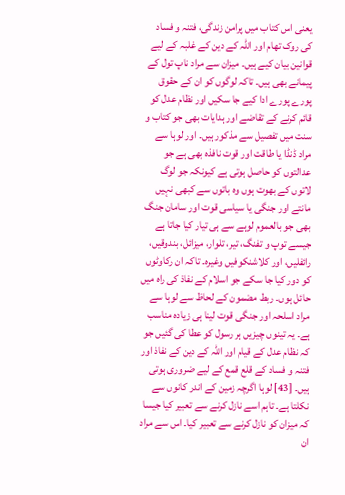یعنی اس کتاب میں پرامن زندگی، فتنہ و فساد کی روک تھام اور اللہ کے دین کے غلبہ کے لیے قوانین بیان کیے ہیں۔ میزان سے مراد ناپ تول کے پیمانے بھی ہیں۔ تاکہ لوگوں کو ان کے حقوق پورے پورے ادا کیے جا سکیں اور نظام عدل کو قائم کرنے کے تقاضے اور ہدایات بھی جو کتاب و سنت میں تفصیل سے مذکور ہیں۔ اور لوہا سے مراد ڈنڈا یا طاقت اور قوت نافذہ بھی ہے جو عدالتوں کو حاصل ہوتی ہے کیونکہ جو لوگ لاتوں کے بھوت ہوں وہ باتوں سے کبھی نہیں مانتے اور جنگی یا سیاسی قوت اور سامان جنگ بھی جو بالعموم لوہے سے ہی تیار کیا جاتا ہے جیسے توپ و تفنگ، تیر، تلوار، میزائل، بندوقیں، رائفلیں، اور کلاشنکوفیں وغیرہ۔ تاکہ ان رکاوٹوں کو دور کیا جا سکے جو اسلام کے نفاذ کی راہ میں حائل ہوں۔ ربط مضمون کے لحاظ سے لوہا سے مراد اسلحہ اور جنگی قوت لینا ہی زیادہ مناسب ہے۔ یہ تینوں چیزیں ہر رسول کو عطا کی گئیں جو کہ نظام عدل کے قیام اور اللہ کے دین کے نفاذ اور فتنہ و فساد کے قلع قمع کے لیے ضروری ہوتی ہیں۔ [43] لوہا اگرچہ زمین کے اندر کانوں سے نکلتا ہے۔ تاہم اسے نازل کرنے سے تعبیر کیا جیسا کہ میزان کو نازل کرنے سے تعبیر کیا۔ اس سے مراد ان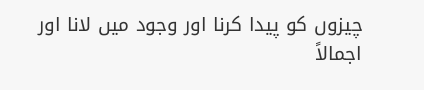چیزوں کو پیدا کرنا اور وجود میں لانا اور اجمالاً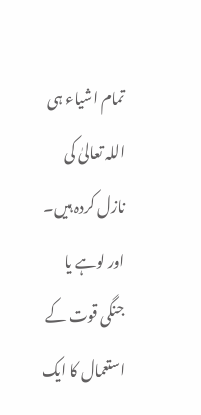تمام اشیاء ہی اللہ تعالیٰ کی نازل کردہ ہیں۔ اور لوہے یا جنگی قوت کے استعمال کا ایک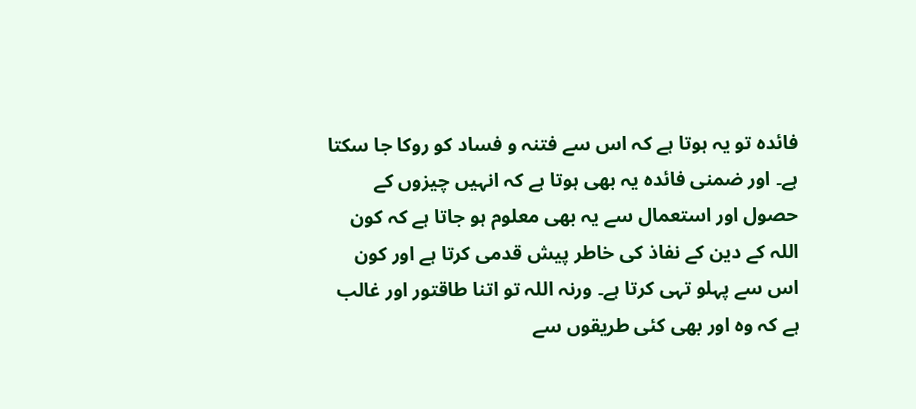فائدہ تو یہ ہوتا ہے کہ اس سے فتنہ و فساد کو روکا جا سکتا ہے۔ اور ضمنی فائدہ یہ بھی ہوتا ہے کہ انہیں چیزوں کے حصول اور استعمال سے یہ بھی معلوم ہو جاتا ہے کہ کون اللہ کے دین کے نفاذ کی خاطر پیش قدمی کرتا ہے اور کون اس سے پہلو تہی کرتا ہے۔ ورنہ اللہ تو اتنا طاقتور اور غالب ہے کہ وہ اور بھی کئی طریقوں سے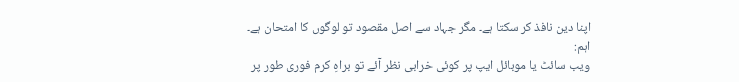اپنا دین نافذ کر سکتا ہے۔ مگر جہاد سے اصل مقصود تو لوگوں کا امتحان ہے۔
اہم:
ویب سائٹ یا موبائل ایپ پر کوئی خرابی نظر آئے تو براہِ کرم فوری طور پر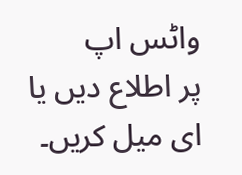واٹس اپ
پر اطلاع دیں یا
ای میل کریں۔